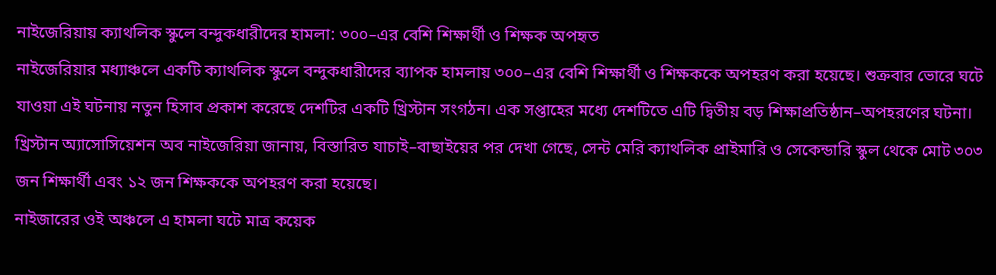নাইজেরিয়ায় ক্যাথলিক স্কুলে বন্দুকধারীদের হামলা: ৩০০–এর বেশি শিক্ষার্থী ও শিক্ষক অপহৃত
নাইজেরিয়ার মধ্যাঞ্চলে একটি ক্যাথলিক স্কুলে বন্দুকধারীদের ব্যাপক হামলায় ৩০০–এর বেশি শিক্ষার্থী ও শিক্ষককে অপহরণ করা হয়েছে। শুক্রবার ভোরে ঘটে যাওয়া এই ঘটনায় নতুন হিসাব প্রকাশ করেছে দেশটির একটি খ্রিস্টান সংগঠন। এক সপ্তাহের মধ্যে দেশটিতে এটি দ্বিতীয় বড় শিক্ষাপ্রতিষ্ঠান–অপহরণের ঘটনা।
খ্রিস্টান অ্যাসোসিয়েশন অব নাইজেরিয়া জানায়, বিস্তারিত যাচাই–বাছাইয়ের পর দেখা গেছে, সেন্ট মেরি ক্যাথলিক প্রাইমারি ও সেকেন্ডারি স্কুল থেকে মোট ৩০৩ জন শিক্ষার্থী এবং ১২ জন শিক্ষককে অপহরণ করা হয়েছে।
নাইজারের ওই অঞ্চলে এ হামলা ঘটে মাত্র কয়েক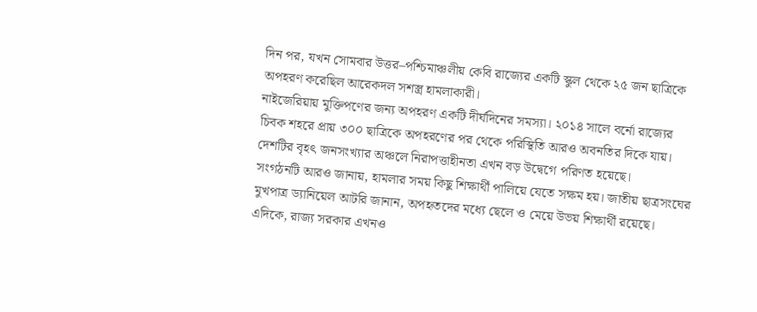দিন পর, যখন সোমবার উত্তর–পশ্চিমাঞ্চলীয় কেবি রাজ্যের একটি স্কুল থেকে ২৫ জন ছাত্রিকে অপহরণ করেছিল আরেকদল সশস্ত্র হামলাকারী।
নাইজেরিয়ায় মুক্তিপণের জন্য অপহরণ একটি দীর্ঘদিনের সমস্যা। ২০১৪ সালে বর্নো রাজ্যের চিবক শহরে প্রায় ৩০০ ছাত্রিকে অপহরণের পর থেকে পরিস্থিতি আরও অবনতির দিকে যায়। দেশটির বৃহৎ জনসংখ্যার অঞ্চলে নিরাপত্তাহীনতা এখন বড় উদ্বেগে পরিণত হয়েছে।
সংগঠনটি আরও জানায়, হামলার সময় কিছু শিক্ষার্থী পালিয়ে যেতে সক্ষম হয়। জাতীয় ছাত্রসংঘের মুখপাত্র ড্যানিয়েল আটরি জানান, অপহৃতদের মধ্যে ছেলে ও মেয়ে উভয় শিক্ষার্থী রয়েছে।
এদিকে, রাজ্য সরকার এখনও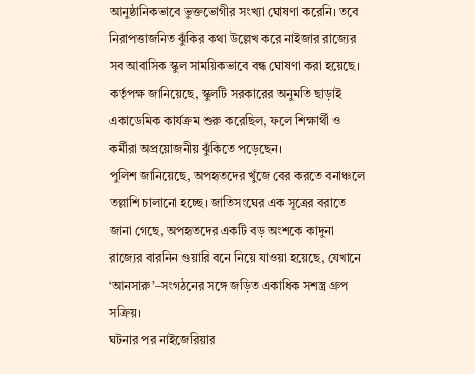আনুষ্ঠানিকভাবে ভুক্তভোগীর সংখ্যা ঘোষণা করেনি। তবে নিরাপত্তাজনিত ঝুঁকির কথা উল্লেখ করে নাইজার রাজ্যের সব আবাসিক স্কুল সাময়িকভাবে বন্ধ ঘোষণা করা হয়েছে। কর্তৃপক্ষ জানিয়েছে, স্কুলটি সরকারের অনুমতি ছাড়াই একাডেমিক কার্যক্রম শুরু করেছিল, ফলে শিক্ষার্থী ও কর্মীরা অপ্রয়োজনীয় ঝুঁকিতে পড়েছেন।
পুলিশ জানিয়েছে, অপহৃতদের খুঁজে বের করতে বনাঞ্চলে তল্লাশি চালানো হচ্ছে। জাতিসংঘের এক সূত্রের বরাতে জানা গেছে, অপহৃতদের একটি বড় অংশকে কাদুনা রাজ্যের বারনিন গুয়ারি বনে নিয়ে যাওয়া হয়েছে, যেখানে ‘আনসারু’–সংগঠনের সঙ্গে জড়িত একাধিক সশস্ত্র গ্রুপ সক্রিয়।
ঘটনার পর নাইজেরিয়ার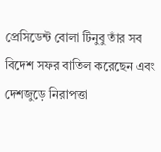প্রেসিডেন্ট বোলা টিনুবু তাঁর সব বিদেশ সফর বাতিল করেছেন এবং দেশজুড়ে নিরাপত্তা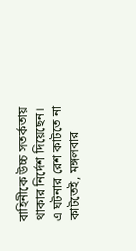বাহিনীকে উচ্চ সতর্কতায় থাকার নির্দেশ দিয়েছেন।
এ ঘটনার রেশ কাটতে না কাটতেই, মঙ্গলবার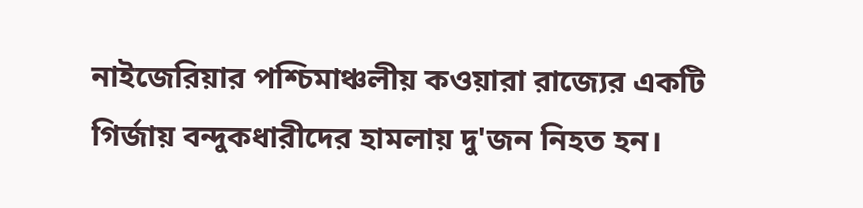নাইজেরিয়ার পশ্চিমাঞ্চলীয় কওয়ারা রাজ্যের একটি গির্জায় বন্দুকধারীদের হামলায় দু'জন নিহত হন।